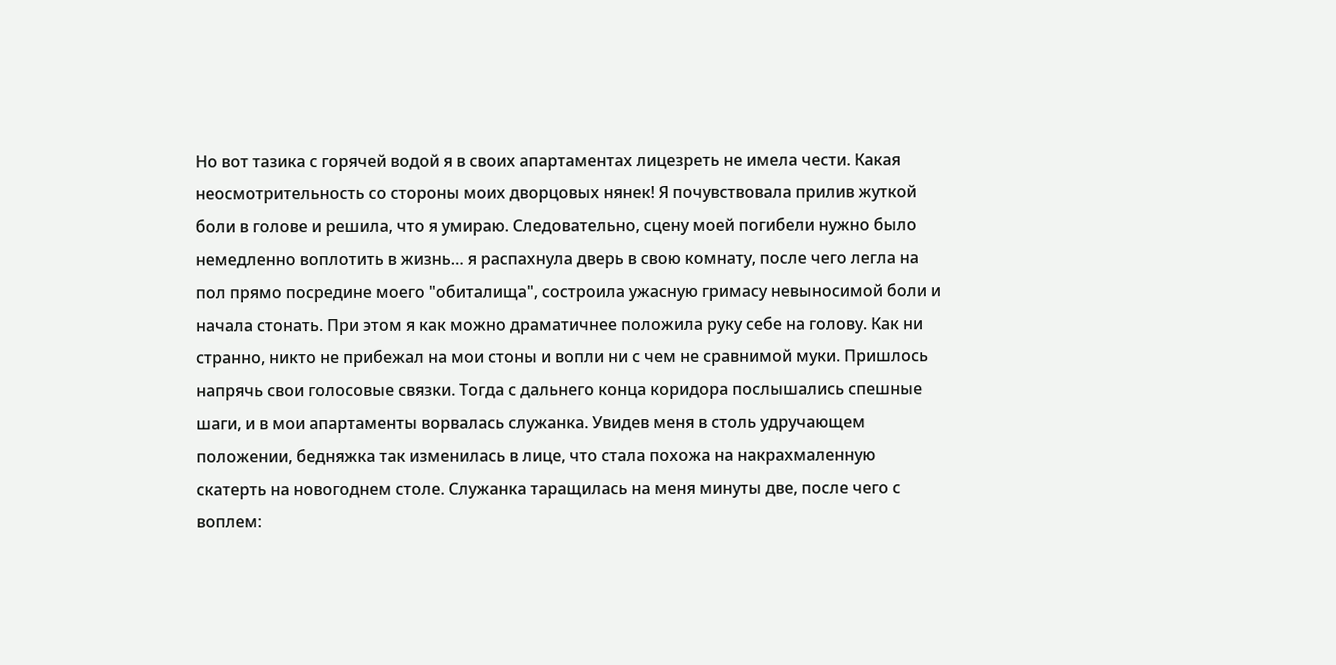Но вот тазика с горячей водой я в своих апартаментах лицезреть не имела чести. Какая неосмотрительность со стороны моих дворцовых нянек! Я почувствовала прилив жуткой боли в голове и решила, что я умираю. Следовательно, сцену моей погибели нужно было немедленно воплотить в жизнь… я распахнула дверь в свою комнату, после чего легла на пол прямо посредине моего "обиталища", состроила ужасную гримасу невыносимой боли и начала стонать. При этом я как можно драматичнее положила руку себе на голову. Как ни странно, никто не прибежал на мои стоны и вопли ни с чем не сравнимой муки. Пришлось напрячь свои голосовые связки. Тогда с дальнего конца коридора послышались спешные шаги, и в мои апартаменты ворвалась служанка. Увидев меня в столь удручающем положении, бедняжка так изменилась в лице, что стала похожа на накрахмаленную скатерть на новогоднем столе. Служанка таращилась на меня минуты две, после чего с воплем: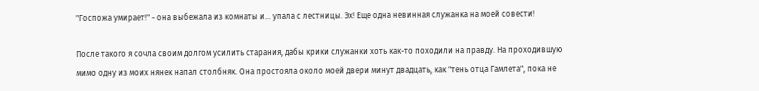"Госпожа умирает!" - она выбежала из комнаты и… упала с лестницы. Эх! Еще одна невинная служанка на моей совести!

После такого я сочла своим долгом усилить старания, дабы крики служанки хоть как-то походили на правду. На проходившую мимо одну из моих нянек напал столбняк. Она простояла около моей двери минут двадцать, как "тень отца Гамлета", пока не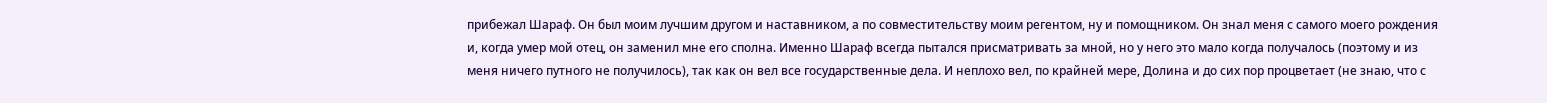прибежал Шараф. Он был моим лучшим другом и наставником, а по совместительству моим регентом, ну и помощником. Он знал меня с самого моего рождения и, когда умер мой отец, он заменил мне его сполна. Именно Шараф всегда пытался присматривать за мной, но у него это мало когда получалось (поэтому и из меня ничего путного не получилось), так как он вел все государственные дела. И неплохо вел, по крайней мере, Долина и до сих пор процветает (не знаю, что с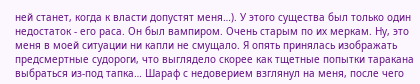ней станет, когда к власти допустят меня…). У этого существа был только один недостаток - его раса. Он был вампиром. Очень старым по их меркам. Ну, это меня в моей ситуации ни капли не смущало. Я опять принялась изображать предсмертные судороги, что выглядело скорее как тщетные попытки таракана выбраться из-под тапка… Шараф с недоверием взглянул на меня, после чего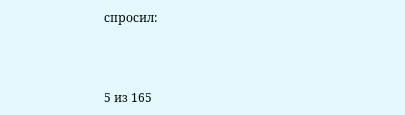спросил:



5 из 165